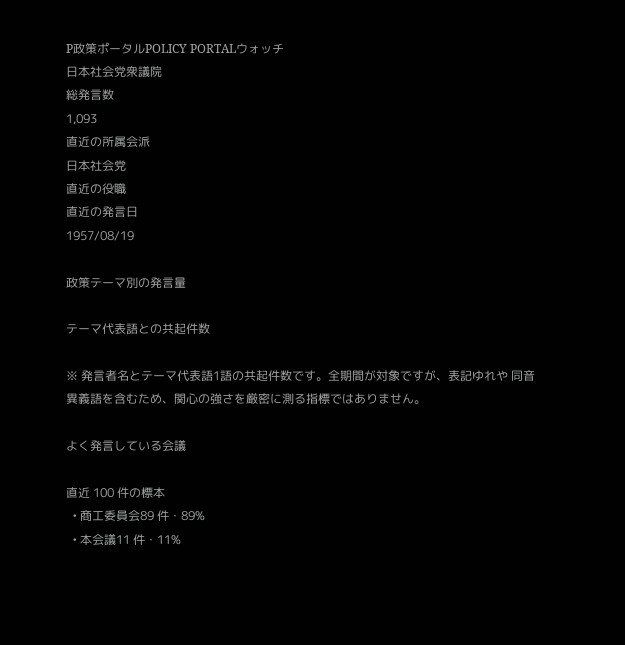P政策ポータルPOLICY PORTALウォッチ
日本社会党衆議院
総発言数
1,093
直近の所属会派
日本社会党
直近の役職
直近の発言日
1957/08/19

政策テーマ別の発言量

テーマ代表語との共起件数

※ 発言者名とテーマ代表語1語の共起件数です。全期間が対象ですが、表記ゆれや 同音異義語を含むため、関心の強さを厳密に測る指標ではありません。

よく発言している会議

直近 100 件の標本
  • 商工委員会89 件・89%
  • 本会議11 件・11%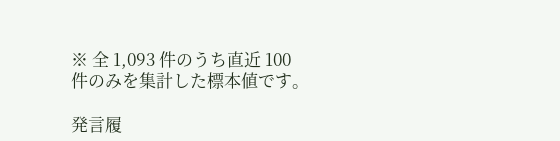※ 全 1,093 件のうち直近 100 件のみを集計した標本値です。

発言履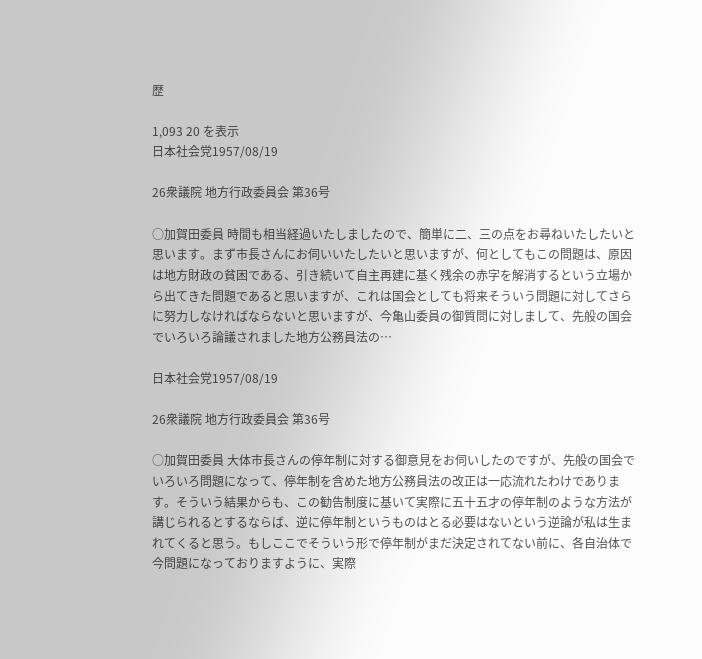歴

1,093 20 を表示
日本社会党1957/08/19

26衆議院 地方行政委員会 第36号

○加賀田委員 時間も相当経過いたしましたので、簡単に二、三の点をお尋ねいたしたいと思います。まず市長さんにお伺いいたしたいと思いますが、何としてもこの問題は、原因は地方財政の貧困である、引き続いて自主再建に基く残余の赤字を解消するという立場から出てきた問題であると思いますが、これは国会としても将来そういう問題に対してさらに努力しなければならないと思いますが、今亀山委員の御質問に対しまして、先般の国会でいろいろ論議されました地方公務員法の…

日本社会党1957/08/19

26衆議院 地方行政委員会 第36号

○加賀田委員 大体市長さんの停年制に対する御意見をお伺いしたのですが、先般の国会でいろいろ問題になって、停年制を含めた地方公務員法の改正は一応流れたわけであります。そういう結果からも、この勧告制度に基いて実際に五十五才の停年制のような方法が講じられるとするならば、逆に停年制というものはとる必要はないという逆論が私は生まれてくると思う。もしここでそういう形で停年制がまだ決定されてない前に、各自治体で今問題になっておりますように、実際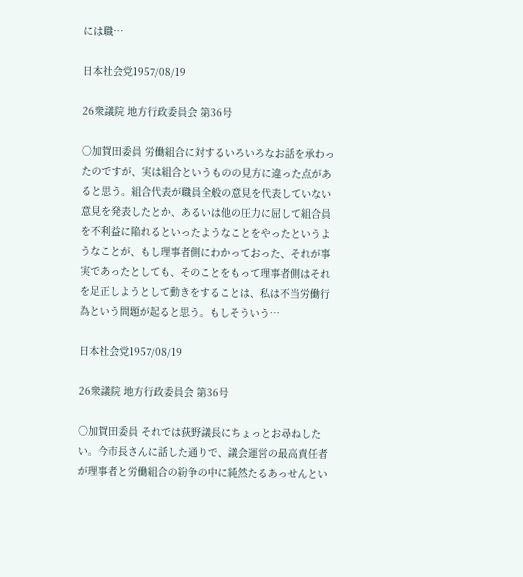には職…

日本社会党1957/08/19

26衆議院 地方行政委員会 第36号

○加賀田委員 労働組合に対するいろいろなお話を承わったのですが、実は組合というものの見方に違った点があると思う。組合代表が職員全般の意見を代表していない意見を発表したとか、あるいは他の圧力に屈して組合員を不利益に陥れるといったようなことをやったというようなことが、もし理事者側にわかっておった、それが事実であったとしても、そのことをもって理事者側はそれを足正しようとして動きをすることは、私は不当労働行為という問題が起ると思う。もしそういう…

日本社会党1957/08/19

26衆議院 地方行政委員会 第36号

○加賀田委員 それでは荻野議長にちょっとお尋ねしたい。今市長さんに話した通りで、議会運営の最高責任者が理事者と労働組合の紛争の中に純然たるあっせんとい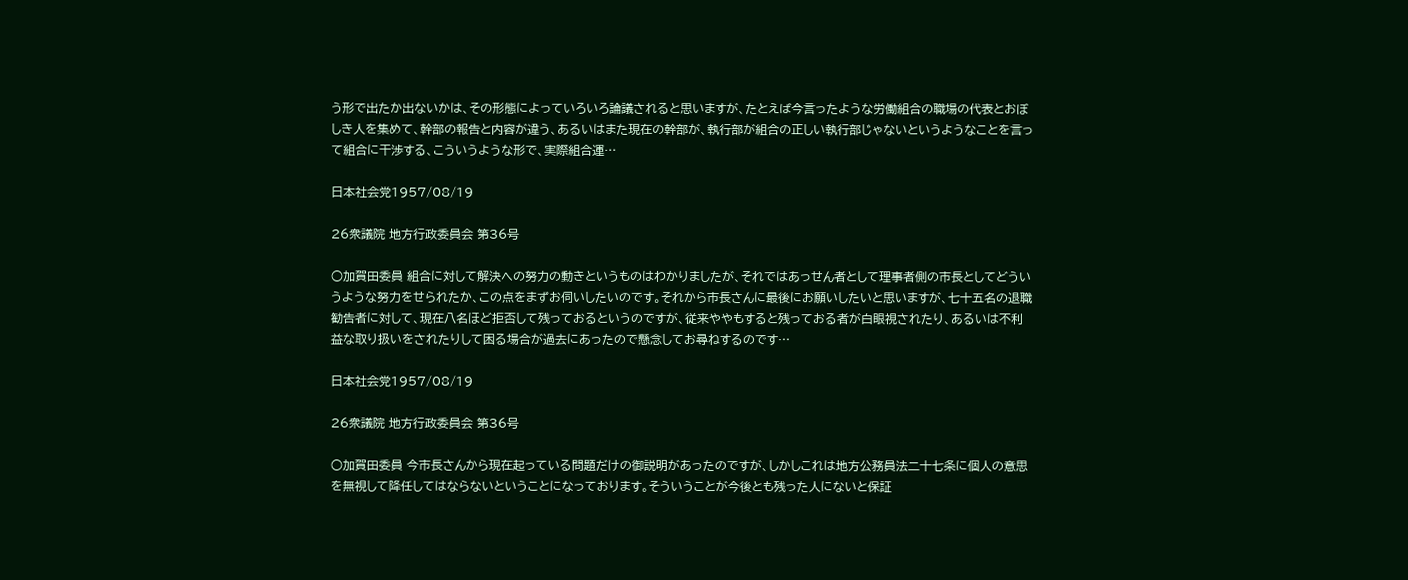う形で出たか出ないかは、その形態によっていろいろ論議されると思いますが、たとえば今言ったような労働組合の職場の代表とおぼしき人を集めて、幹部の報告と内容が違う、あるいはまた現在の幹部が、執行部が組合の正しい執行部じゃないというようなことを言って組合に干渉する、こういうような形で、実際組合運…

日本社会党1957/08/19

26衆議院 地方行政委員会 第36号

○加賀田委員 組合に対して解決への努力の動きというものはわかりましたが、それではあっせん者として理事者側の市長としてどういうような努力をせられたか、この点をまずお伺いしたいのです。それから市長さんに最後にお願いしたいと思いますが、七十五名の退職勧告者に対して、現在八名ほど拒否して残っておるというのですが、従来ややもすると残っておる者が白眼視されたり、あるいは不利益な取り扱いをされたりして困る場合が過去にあったので懸念してお尋ねするのです…

日本社会党1957/08/19

26衆議院 地方行政委員会 第36号

○加賀田委員 今市長さんから現在起っている問題だけの御説明があったのですが、しかしこれは地方公務員法二十七条に個人の意思を無視して降任してはならないということになっております。そういうことが今後とも残った人にないと保証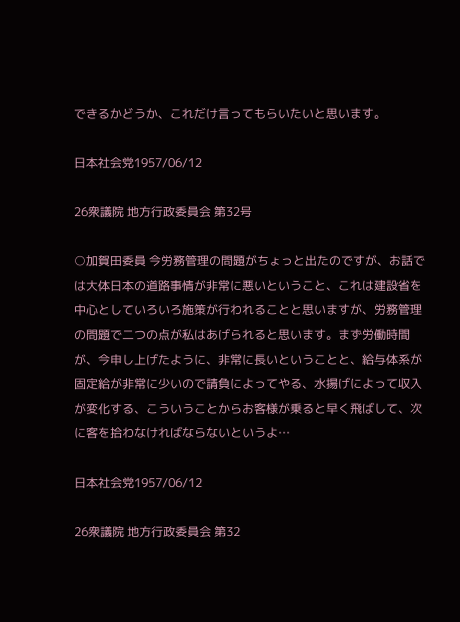できるかどうか、これだけ言ってもらいたいと思います。

日本社会党1957/06/12

26衆議院 地方行政委員会 第32号

○加賀田委員 今労務管理の問題がちょっと出たのですが、お話では大体日本の道路事情が非常に悪いということ、これは建設省を中心としていろいろ施策が行われることと思いますが、労務管理の問題で二つの点が私はあげられると思います。まず労働時間が、今申し上げたように、非常に長いということと、給与体系が固定給が非常に少いので請負によってやる、水揚げによって収入が変化する、こういうことからお客様が乗ると早く飛ばして、次に客を拾わなければならないというよ…

日本社会党1957/06/12

26衆議院 地方行政委員会 第32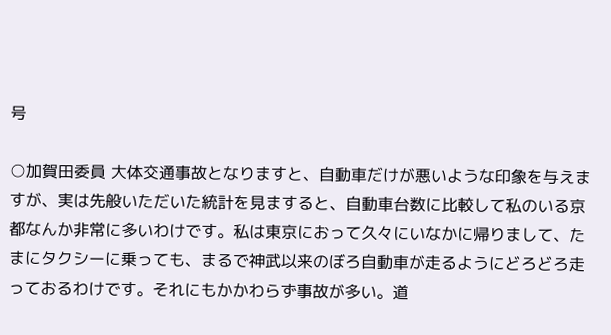号

○加賀田委員 大体交通事故となりますと、自動車だけが悪いような印象を与えますが、実は先般いただいた統計を見ますると、自動車台数に比較して私のいる京都なんか非常に多いわけです。私は東京におって久々にいなかに帰りまして、たまにタクシーに乗っても、まるで神武以来のぼろ自動車が走るようにどろどろ走っておるわけです。それにもかかわらず事故が多い。道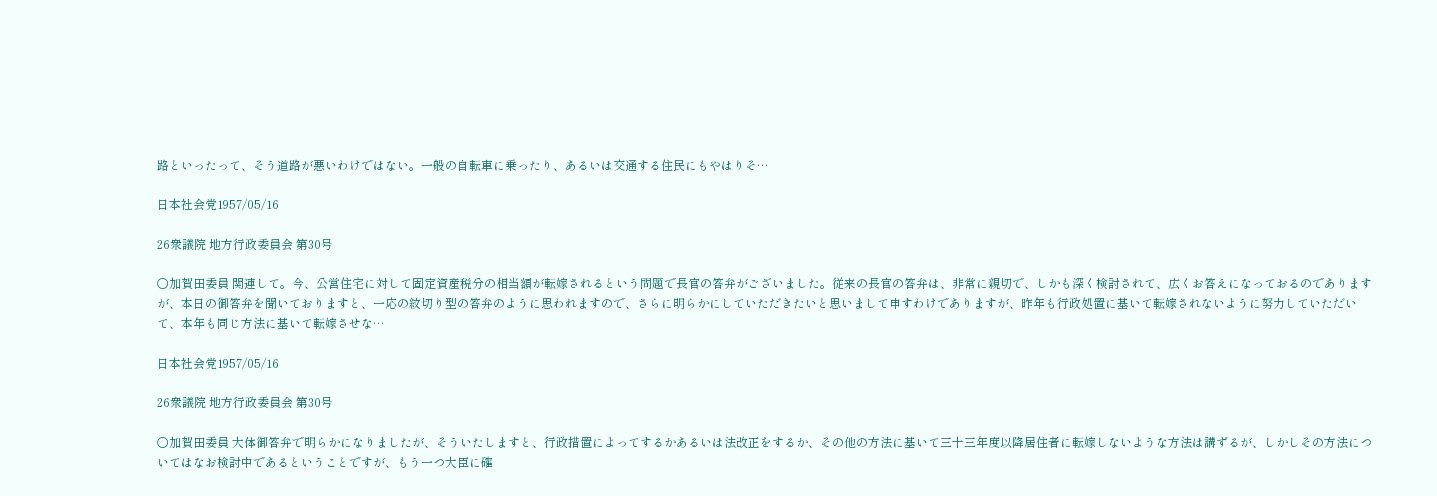路といったって、そう道路が悪いわけではない。一般の自転車に乗ったり、あるいは交通する住民にもやはりそ…

日本社会党1957/05/16

26衆議院 地方行政委員会 第30号

○加賀田委員 関連して。今、公営住宅に対して固定資産税分の相当額が転嫁されるという問題で長官の答弁がございました。従来の長官の答弁は、非常に親切で、しかも深く検討されて、広くお答えになっておるのでありますが、本日の御答弁を聞いておりますと、一応の紋切り型の答弁のように思われますので、さらに明らかにしていただきたいと思いまして申すわけでありますが、昨年も行政処置に基いて転嫁されないように努力していただいて、本年も同じ方法に基いて転嫁させな…

日本社会党1957/05/16

26衆議院 地方行政委員会 第30号

○加賀田委員 大体御答弁で明らかになりましたが、そういたしますと、行政措置によってするかあるいは法改正をするか、その他の方法に基いて三十三年度以降居住者に転嫁しないような方法は講ずるが、しかしその方法についてはなお検討中であるということですが、もう一つ大臣に確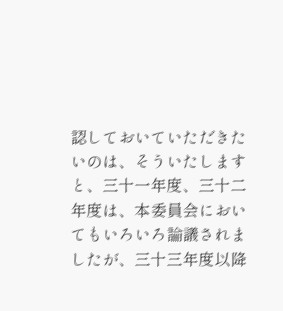認しておいていただきたいのは、そういたしますと、三十一年度、三十二年度は、本委員会においてもいろいろ論議されましたが、三十三年度以降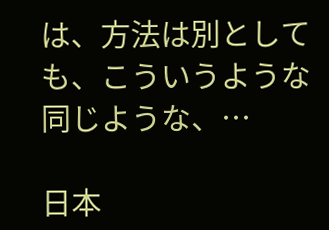は、方法は別としても、こういうような同じような、…

日本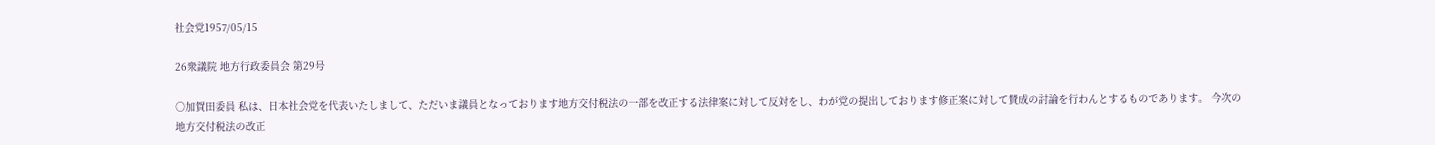社会党1957/05/15

26衆議院 地方行政委員会 第29号

○加賀田委員 私は、日本社会党を代表いたしまして、ただいま議員となっております地方交付税法の一部を改正する法律案に対して反対をし、わが党の提出しております修正案に対して賛成の討論を行わんとするものであります。 今次の地方交付税法の改正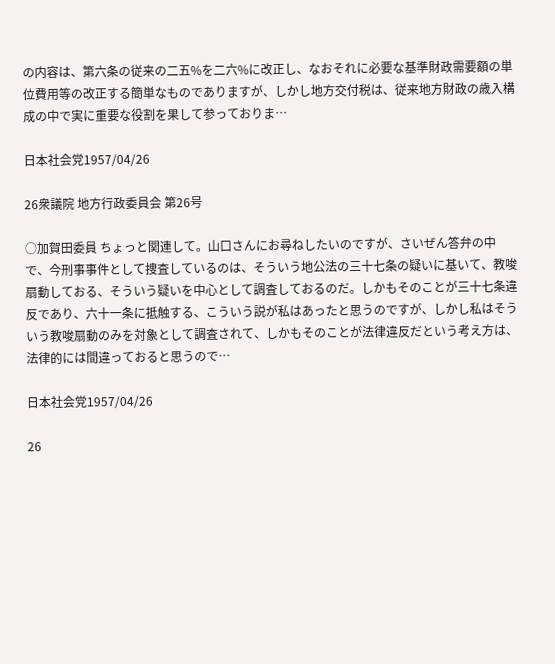の内容は、第六条の従来の二五%を二六%に改正し、なおそれに必要な基準財政需要額の単位費用等の改正する簡単なものでありますが、しかし地方交付税は、従来地方財政の歳入構成の中で実に重要な役割を果して参っておりま…

日本社会党1957/04/26

26衆議院 地方行政委員会 第26号

○加賀田委員 ちょっと関連して。山口さんにお尋ねしたいのですが、さいぜん答弁の中で、今刑事事件として捜査しているのは、そういう地公法の三十七条の疑いに基いて、教唆扇動しておる、そういう疑いを中心として調査しておるのだ。しかもそのことが三十七条違反であり、六十一条に抵触する、こういう説が私はあったと思うのですが、しかし私はそういう教唆扇動のみを対象として調査されて、しかもそのことが法律違反だという考え方は、法律的には間違っておると思うので…

日本社会党1957/04/26

26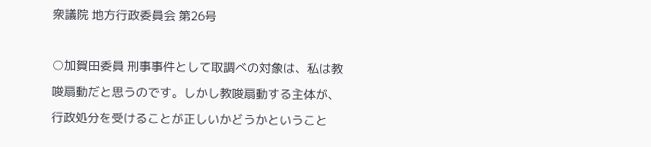衆議院 地方行政委員会 第26号

○加賀田委員 刑事事件として取調べの対象は、私は教唆扇動だと思うのです。しかし教唆扇動する主体が、行政処分を受けることが正しいかどうかということ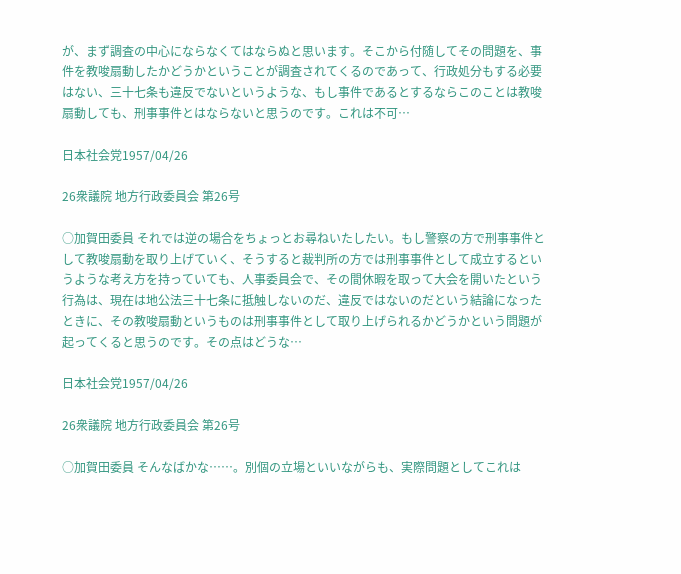が、まず調査の中心にならなくてはならぬと思います。そこから付随してその問題を、事件を教唆扇動したかどうかということが調査されてくるのであって、行政処分もする必要はない、三十七条も違反でないというような、もし事件であるとするならこのことは教唆扇動しても、刑事事件とはならないと思うのです。これは不可…

日本社会党1957/04/26

26衆議院 地方行政委員会 第26号

○加賀田委員 それでは逆の場合をちょっとお尋ねいたしたい。もし警察の方で刑事事件として教唆扇動を取り上げていく、そうすると裁判所の方では刑事事件として成立するというような考え方を持っていても、人事委員会で、その間休暇を取って大会を開いたという行為は、現在は地公法三十七条に抵触しないのだ、違反ではないのだという結論になったときに、その教唆扇動というものは刑事事件として取り上げられるかどうかという問題が起ってくると思うのです。その点はどうな…

日本社会党1957/04/26

26衆議院 地方行政委員会 第26号

○加賀田委員 そんなばかな……。別個の立場といいながらも、実際問題としてこれは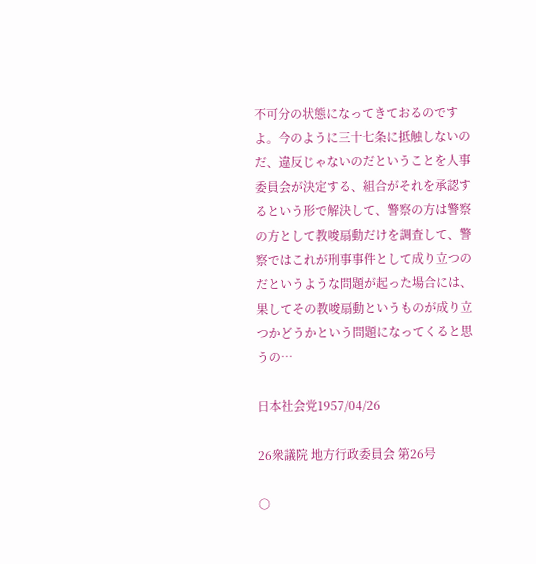不可分の状態になってきておるのですよ。今のように三十七条に抵触しないのだ、違反じゃないのだということを人事委員会が決定する、組合がそれを承認するという形で解決して、警察の方は警察の方として教唆扇動だけを調査して、警察ではこれが刑事事件として成り立つのだというような問題が起った場合には、果してその教唆扇動というものが成り立つかどうかという問題になってくると思うの…

日本社会党1957/04/26

26衆議院 地方行政委員会 第26号

○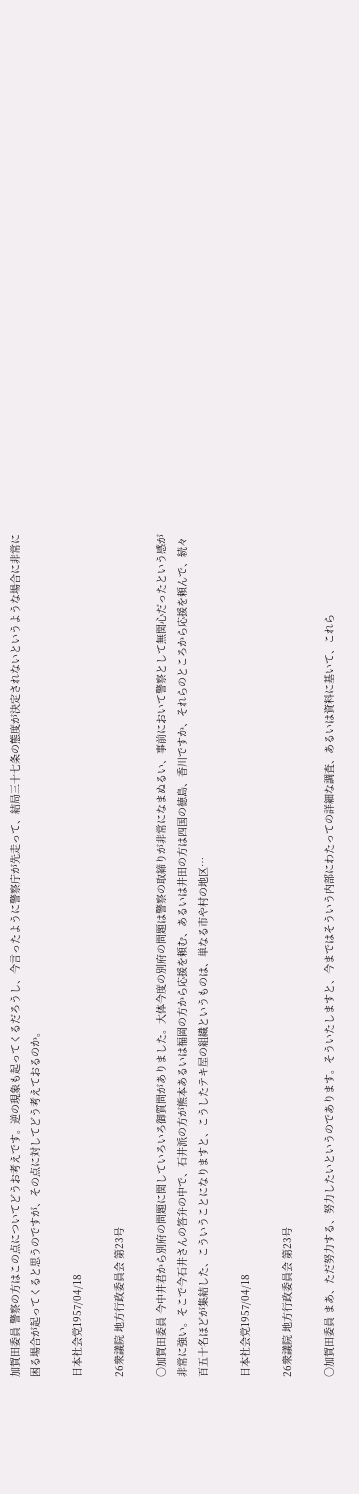加賀田委員 警察の方はこの点についてどうお考えです。逆の現象も起ってくるだろうし、今言ったように警察庁が先走って、結局三十七条の態度が決定されないというような場合に非常に困る場合が起ってくると思うのですが、その点に対してどう考えておるのか。

日本社会党1957/04/18

26衆議院 地方行政委員会 第23号

○加賀田委員 今中井君から別府の問題に関していろいろ御質問がありました。大体今度の別府の問題は警察の取締りが非常になまぬるい、事前において警察として無関心だったという感が非常に強い。そこで今石井さんの答弁の中で、石井派の方が熊本あるいは福岡の方から応援を頼む、あるいは井田の方は四国の徳島、香川ですか、それらのところから応援を頼んで、続々百五十名ほどが集結した、こういうことになりますと、こうしたテキ屋の組織というものは、単なる市や村の地区…

日本社会党1957/04/18

26衆議院 地方行政委員会 第23号

○加賀田委員 まあ、ただ努力する、努力したいというのであります。そういたしますと、今まではそういう内部にわたっての詳細な調査、あるいは資料に基いて、これら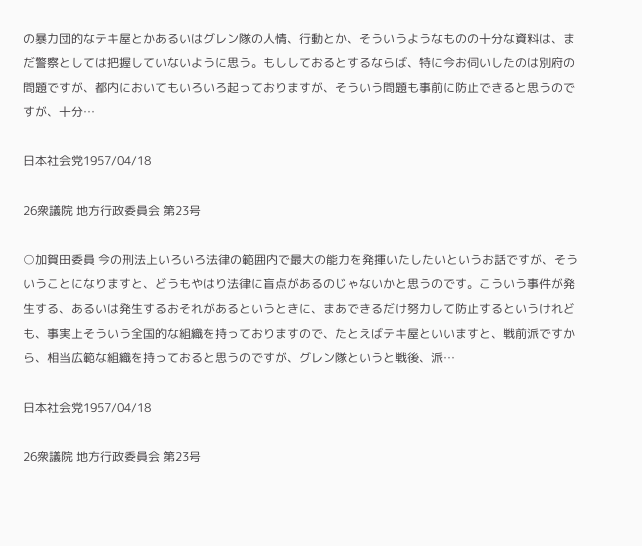の暴力団的なテキ屋とかあるいはグレン隊の人情、行動とか、そういうようなものの十分な資料は、まだ警察としては把握していないように思う。もししておるとするならば、特に今お伺いしたのは別府の問題ですが、都内においてもいろいろ起っておりますが、そういう問題も事前に防止できると思うのですが、十分…

日本社会党1957/04/18

26衆議院 地方行政委員会 第23号

○加賀田委員 今の刑法上いろいろ法律の範囲内で最大の能力を発揮いたしたいというお話ですが、そういうことになりますと、どうもやはり法律に盲点があるのじゃないかと思うのです。こういう事件が発生する、あるいは発生するおそれがあるというときに、まあできるだけ努力して防止するというけれども、事実上そういう全国的な組織を持っておりますので、たとえばテキ屋といいますと、戦前派ですから、相当広範な組織を持っておると思うのですが、グレン隊というと戦後、派…

日本社会党1957/04/18

26衆議院 地方行政委員会 第23号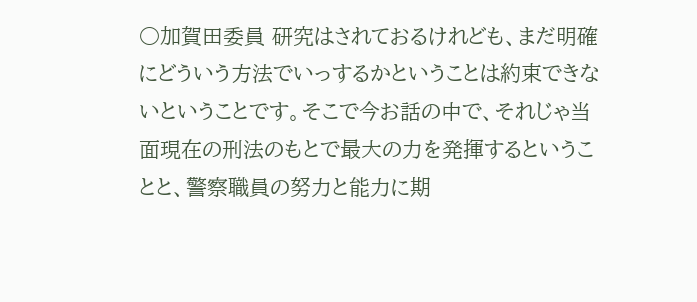○加賀田委員 研究はされておるけれども、まだ明確にどういう方法でいっするかということは約束できないということです。そこで今お話の中で、それじゃ当面現在の刑法のもとで最大の力を発揮するということと、警察職員の努力と能力に期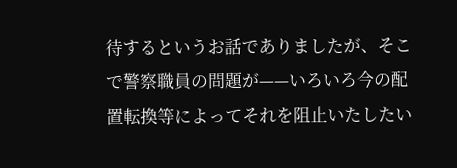待するというお話でありましたが、そこで警察職員の問題が——いろいろ今の配置転換等によってそれを阻止いたしたい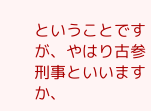ということですが、やはり古参刑事といいますか、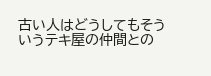古い人はどうしてもそういうテキ屋の仲間との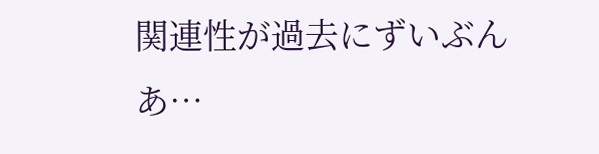関連性が過去にずいぶんあ…